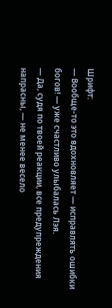Шрифт:
— Вообще-то это вдохновляет — исправлять ошибки богов! — уже счастливо улыбалась Лэя.
— Да, судя по твоей реакции, все предупреждения напрасны, — не менее весело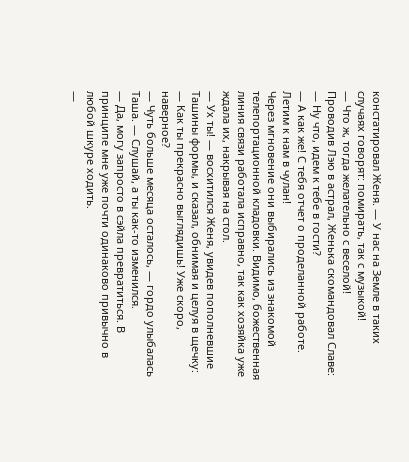констатировал Женя. — У нас на Земле в таких случаях говорят: помирать, так с музыкой!
— Что ж, тогда желательно с веселой!
Проводив Лэю в астрал, Женька скомандовал Славе:
— Ну что, идем к тебе в гости?
— А как же! С тебя отчет о проделанной работе. Летим к нам в чулан!
Через мгновение они выбирались из знакомой телепортационной кладовки. Видимо, божественная линия связи работала исправно, так как хозяйка уже ждала их, накрывая на стол.
— Ух ты! — восхитился Женя, увидев пополневшие Ташины формы, и сказал, обнимая и целуя в щечку: — Как ты прекрасно выглядишь! Уже скоро, наверное?
— Чуть больше месяца осталось, — гордо улыбалась Таша. — Слушай, а ты как-то изменился.
— Да, могу запросто в сэйла превратиться. В принципе мне уже почти одинаково привычно в любой шкуре ходить.
—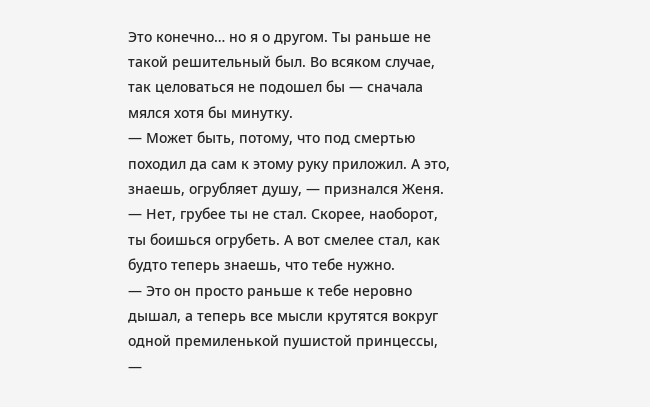Это конечно… но я о другом. Ты раньше не такой решительный был. Во всяком случае, так целоваться не подошел бы — сначала мялся хотя бы минутку.
— Может быть, потому, что под смертью походил да сам к этому руку приложил. А это, знаешь, огрубляет душу, — признался Женя.
— Нет, грубее ты не стал. Скорее, наоборот, ты боишься огрубеть. А вот смелее стал, как будто теперь знаешь, что тебе нужно.
— Это он просто раньше к тебе неровно дышал, а теперь все мысли крутятся вокруг одной премиленькой пушистой принцессы, —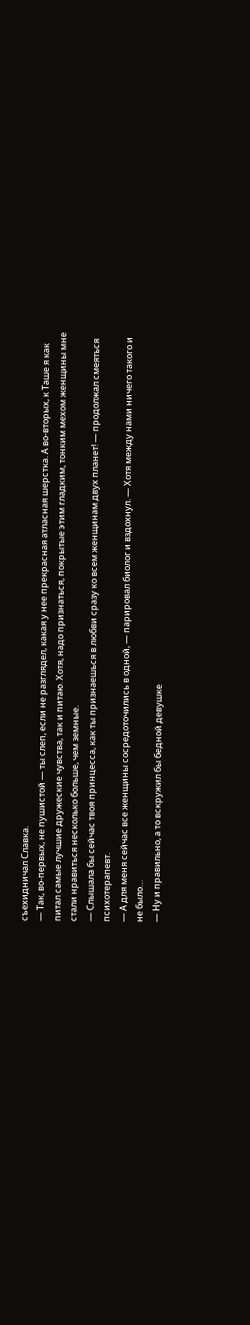съехидничал Славка.
— Так, во-первых, не пушистой — ты слеп, если не разглядел, какая у нее прекрасная атласная шерстка. А во-вторых, к Таше я как питал самые лучшие дружеские чувства, так и питаю. Хотя, надо признаться, покрытые этим гладким, тонким мехом женщины мне стали нравиться несколько больше, чем земные.
— Слышала бы сейчас твоя принцесса, как ты признаешься в любви сразу ко всем женщинам двух планет! — продолжал смеяться психотерапевт.
— А для меня сейчас все женщины сосредоточились в одной, — парировал биолог и вздохнул. — Хотя между нами ничего такого и не было…
— Ну и правильно, а то вскружил бы бедной девушке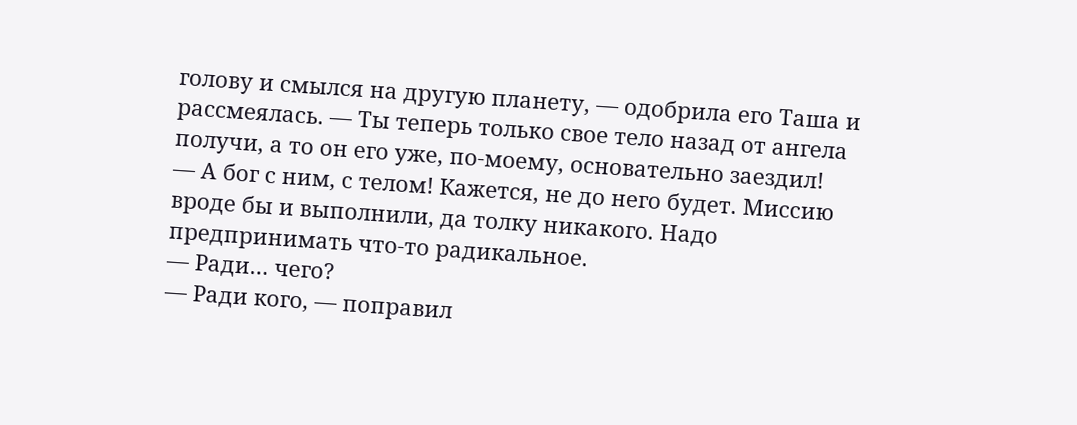голову и смылся на другую планету, — одобрила его Таша и рассмеялась. — Ты теперь только свое тело назад от ангела получи, а то он его уже, по-моему, основательно заездил!
— А бог с ним, с телом! Кажется, не до него будет. Миссию вроде бы и выполнили, да толку никакого. Надо предпринимать что-то радикальное.
— Ради… чего?
— Ради кого, — поправил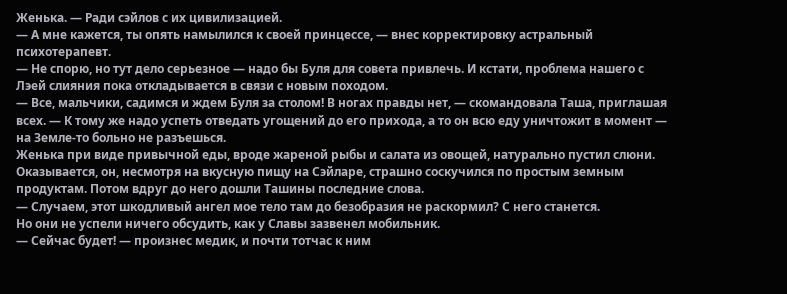Женька. — Ради сэйлов с их цивилизацией.
— А мне кажется, ты опять намылился к своей принцессе, — внес корректировку астральный психотерапевт.
— Не спорю, но тут дело серьезное — надо бы Буля для совета привлечь. И кстати, проблема нашего с Лэей слияния пока откладывается в связи с новым походом.
— Все, мальчики, садимся и ждем Буля за столом! В ногах правды нет, — скомандовала Таша, приглашая всех. — К тому же надо успеть отведать угощений до его прихода, а то он всю еду уничтожит в момент — на Земле-то больно не разъешься.
Женька при виде привычной еды, вроде жареной рыбы и салата из овощей, натурально пустил слюни. Оказывается, он, несмотря на вкусную пищу на Сэйларе, страшно соскучился по простым земным продуктам. Потом вдруг до него дошли Ташины последние слова.
— Случаем, этот шкодливый ангел мое тело там до безобразия не раскормил? С него станется.
Но они не успели ничего обсудить, как у Славы зазвенел мобильник.
— Сейчас будет! — произнес медик, и почти тотчас к ним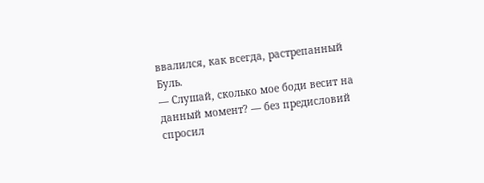ввалился, как всегда, растрепанный Буль.
— Слушай, сколько мое боди весит на данный момент? — без предисловий спросил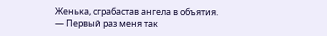Женька, сграбастав ангела в объятия.
— Первый раз меня так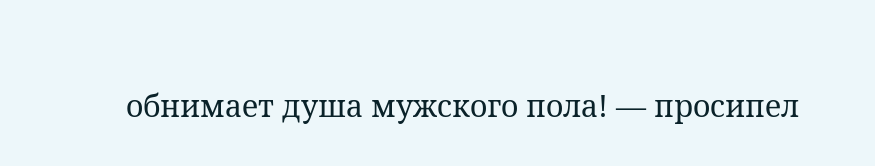обнимает душа мужского пола! — просипел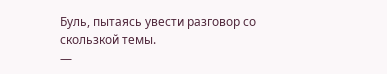Буль, пытаясь увести разговор со скользкой темы.
—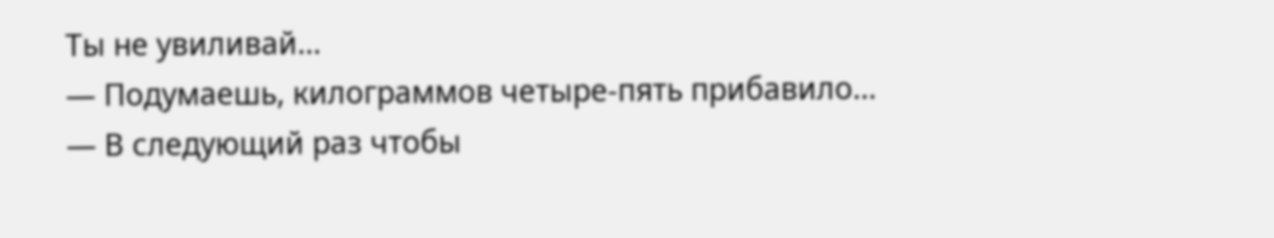Ты не увиливай…
— Подумаешь, килограммов четыре-пять прибавило…
— В следующий раз чтобы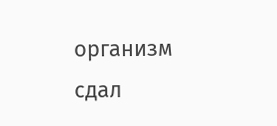организм сдал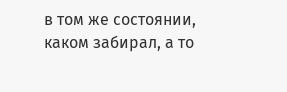в том же состоянии, каком забирал, а то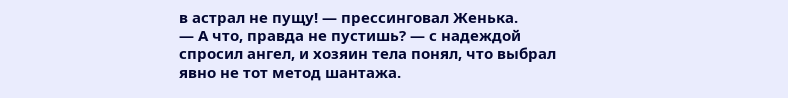в астрал не пущу! — прессинговал Женька.
— А что, правда не пустишь? — с надеждой спросил ангел, и хозяин тела понял, что выбрал явно не тот метод шантажа.